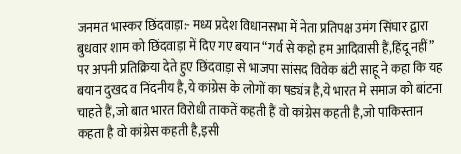जनमत भास्कर छिंदवाड़ा:- मध्य प्रदेश विधानसभा में नेता प्रतिपक्ष उमंग सिंघार द्वारा बुधवार शाम को छिंदवाड़ा में दिए गए बयान “गर्व से कहो हम आदिवासी हैं,हिंदू नहीं” पर अपनी प्रतिक्रिया देते हुए छिंदवाड़ा से भाजपा सांसद विवेक बंटी साहू ने कहा कि यह बयान दुखद व निंदनीय है,ये कांग्रेस के लोगों का षड्यंत्र है,ये भारत मे समाज को बांटना चाहते हैं,जो बात भारत विरोधी ताकतें कहती हैं वो कांग्रेस कहती है,जो पाकिस्तान कहता है वो कांग्रेस कहती है,इसी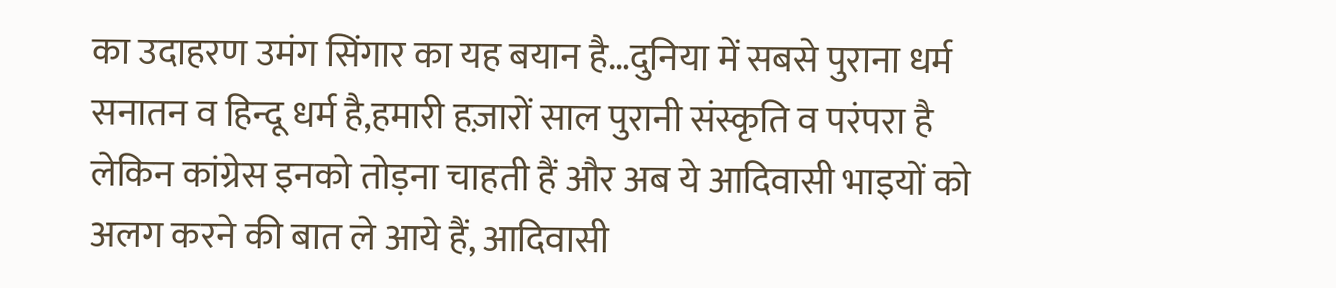का उदाहरण उमंग सिंगार का यह बयान है…दुनिया में सबसे पुराना धर्म सनातन व हिन्दू धर्म है,हमारी हज़ारों साल पुरानी संस्कृति व परंपरा है लेकिन कांग्रेस इनको तोड़ना चाहती हैं और अब ये आदिवासी भाइयों को अलग करने की बात ले आये हैं, आदिवासी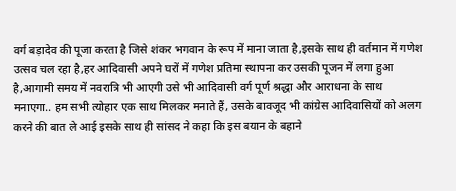वर्ग बड़ादेव की पूजा करता है जिसे शंकर भगवान के रूप में माना जाता है,इसके साथ ही वर्तमान में गणेश उत्सव चल रहा है,हर आदिवासी अपने घरों में गणेश प्रतिमा स्थापना कर उसकी पूजन में लगा हुआ है,आगामी समय में नवरात्रि भी आएगी उसे भी आदिवासी वर्ग पूर्ण श्रद्धा और आराधना के साथ मनाएगा.. हम सभी त्योहार एक साथ मिलकर मनाते हैं, उसके बावजूद भी कांग्रेस आदिवासियों को अलग करने की बात ले आई इसके साथ ही सांसद ने कहा कि इस बयान के बहाने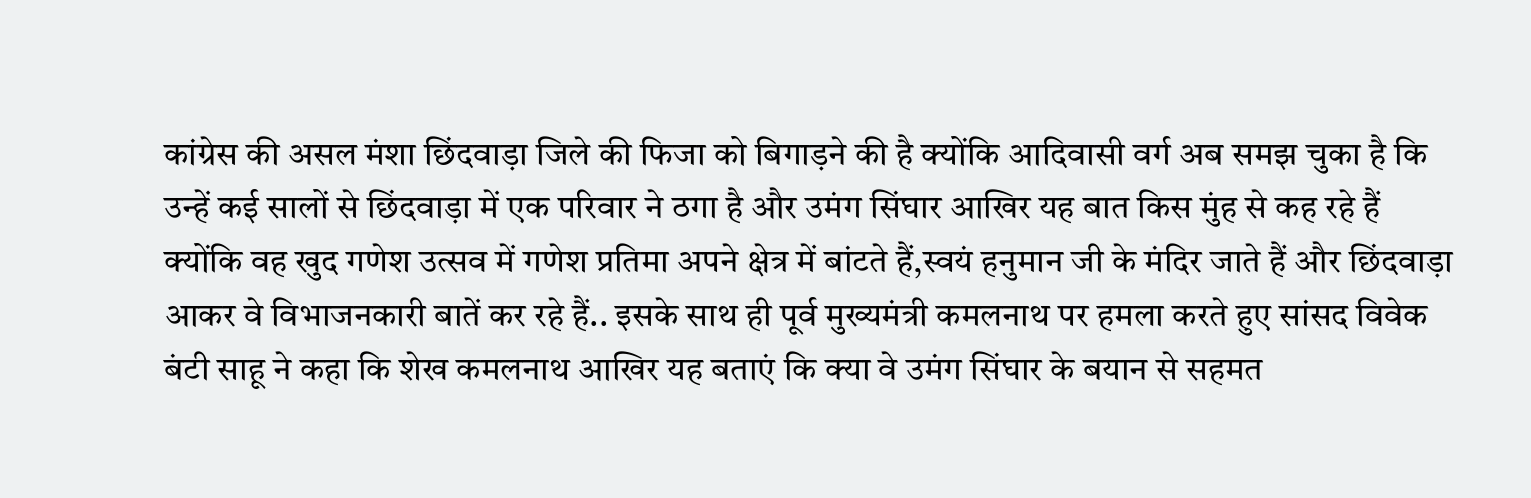कांग्रेस की असल मंशा छिंदवाड़ा जिले की फिजा को बिगाड़ने की है क्योंकि आदिवासी वर्ग अब समझ चुका है कि उन्हें कई सालों से छिंदवाड़ा में एक परिवार ने ठगा है और उमंग सिंघार आखिर यह बात किस मुंह से कह रहे हैं क्योंकि वह खुद गणेश उत्सव में गणेश प्रतिमा अपने क्षेत्र में बांटते हैं,स्वयं हनुमान जी के मंदिर जाते हैं और छिंदवाड़ा आकर वे विभाजनकारी बातें कर रहे हैं.. इसके साथ ही पूर्व मुख्यमंत्री कमलनाथ पर हमला करते हुए सांसद विवेक बंटी साहू ने कहा कि शेख कमलनाथ आखिर यह बताएं कि क्या वे उमंग सिंघार के बयान से सहमत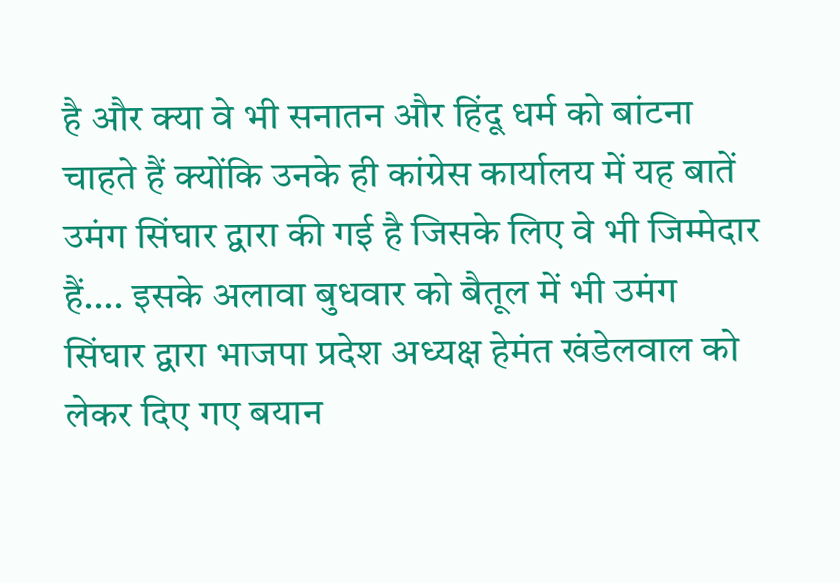है और क्या वे भी सनातन और हिंदू धर्म को बांटना चाहते हैं क्योंकि उनके ही कांग्रेस कार्यालय में यह बातें उमंग सिंघार द्वारा की गई है जिसके लिए वे भी जिम्मेदार हैं…. इसके अलावा बुधवार को बैतूल में भी उमंग सिंघार द्वारा भाजपा प्रदेश अध्यक्ष हेमंत खंडेलवाल को लेकर दिए गए बयान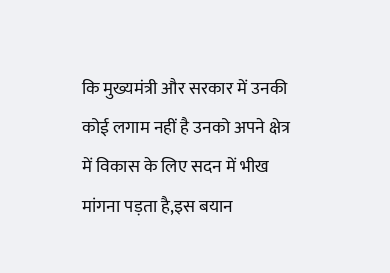कि मुख्यमंत्री और सरकार में उनकी कोई लगाम नहीं है उनको अपने क्षेत्र में विकास के लिए सदन में भीख मांगना पड़ता है,इस बयान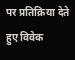पर प्रतिक्रिया देते हुए विवेक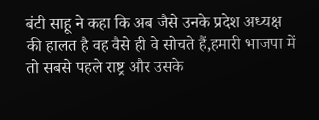बंटी साहू ने कहा कि अब जैसे उनके प्रदेश अध्यक्ष की हालत है वह वैसे ही वे सोचते हैं,हमारी भाजपा में तो सबसे पहले राष्ट्र और उसके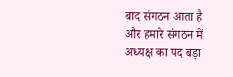बाद संगठन आता है और हमारे संगठन में अध्यक्ष का पद बड़ा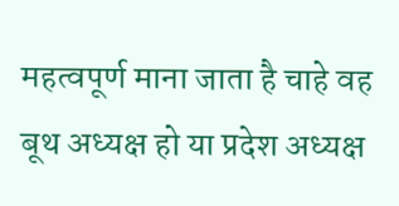महत्वपूर्ण माना जाता है चाहे वह बूथ अध्यक्ष हो या प्रदेश अध्यक्ष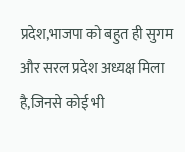प्रदेश,भाजपा को बहुत ही सुगम और सरल प्रदेश अध्यक्ष मिला है,जिनसे कोई भी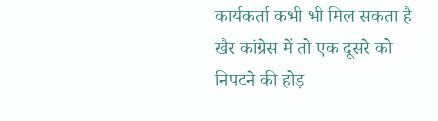कार्यकर्ता कभी भी मिल सकता है खैर कांग्रेस में तो एक दूसरे को निपटने की होड़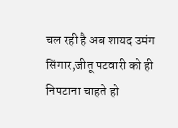चल रही है अब शायद उमंग सिंगार,जीतू पटवारी को ही निपटाना चाहते हो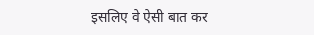इसलिए वे ऐसी बात कर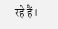रहे हैं।